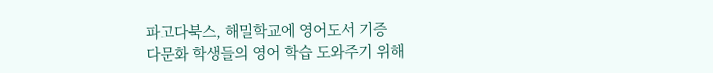파고다북스, 해밀학교에 영어도서 기증
다문화 학생들의 영어 학습 도와주기 위해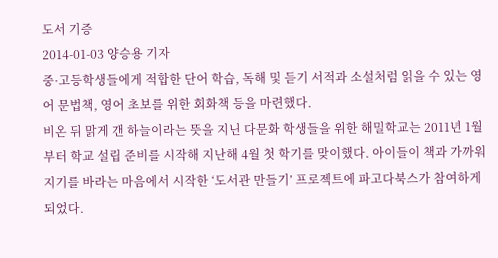도서 기증
2014-01-03 양승용 기자
중·고등학생들에게 적합한 단어 학습, 독해 및 듣기 서적과 소설처럼 읽을 수 있는 영어 문법책, 영어 초보를 위한 회화책 등을 마련했다.
비온 뒤 맑게 갠 하늘이라는 뜻을 지닌 다문화 학생들을 위한 해밀학교는 2011년 1월부터 학교 설립 준비를 시작해 지난해 4월 첫 학기를 맞이했다. 아이들이 책과 가까워지기를 바라는 마음에서 시작한 ‘도서관 만들기’ 프로젝트에 파고다북스가 참여하게 되었다.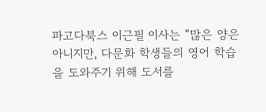파고다북스 이근필 이사는 “많은 양은 아니지만, 다문화 학생들의 영어 학습을 도와주기 위해 도서를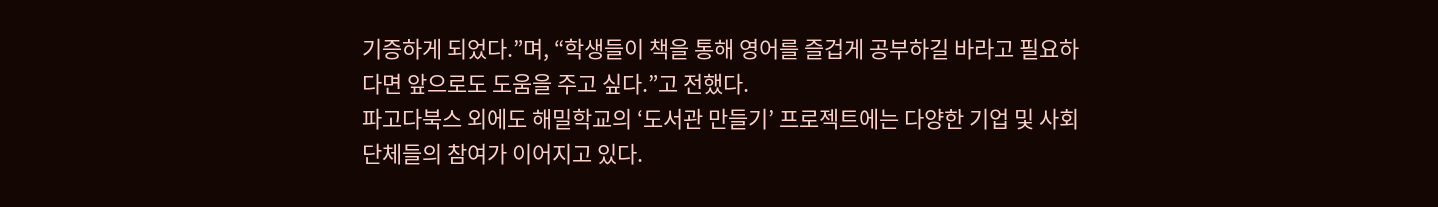기증하게 되었다.”며, “학생들이 책을 통해 영어를 즐겁게 공부하길 바라고 필요하다면 앞으로도 도움을 주고 싶다.”고 전했다.
파고다북스 외에도 해밀학교의 ‘도서관 만들기’ 프로젝트에는 다양한 기업 및 사회단체들의 참여가 이어지고 있다.